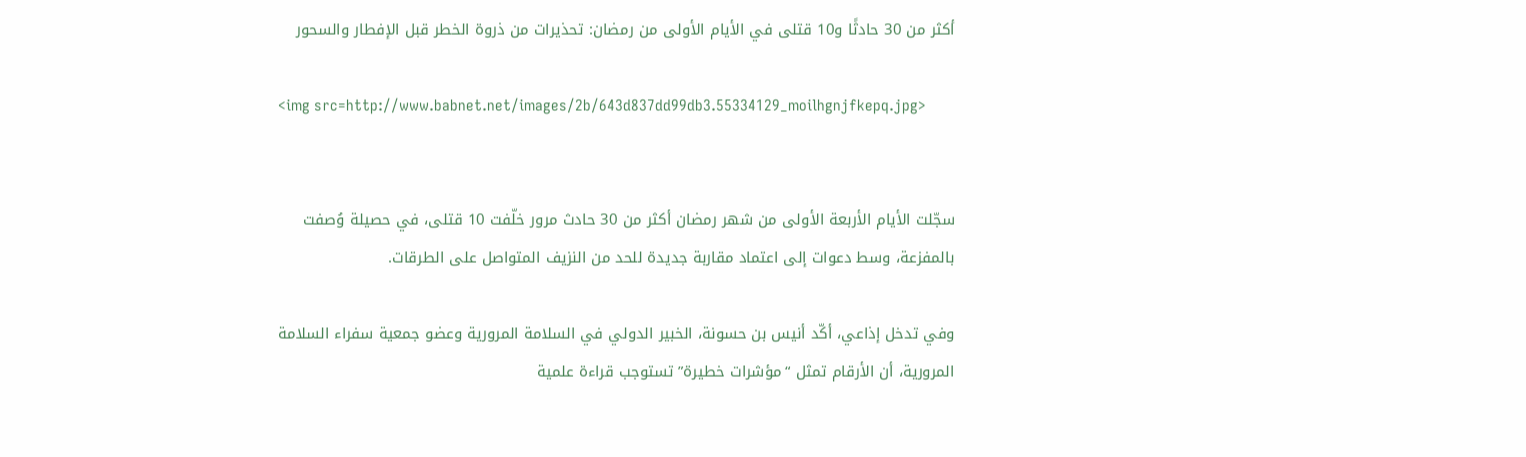أكثر من 30 حادثًا و10 قتلى في الأيام الأولى من رمضان: تحذيرات من ذروة الخطر قبل الإفطار والسحور

<img src=http://www.babnet.net/images/2b/643d837dd99db3.55334129_moilhgnjfkepq.jpg>


سجّلت الأيام الأربعة الأولى من شهر رمضان أكثر من 30 حادث مرور خلّفت 10 قتلى، في حصيلة وُصفت بالمفزعة، وسط دعوات إلى اعتماد مقاربة جديدة للحد من النزيف المتواصل على الطرقات.

وفي تدخل إذاعي، أكّد أنيس بن حسونة، الخبير الدولي في السلامة المرورية وعضو جمعية سفراء السلامة المرورية، أن الأرقام تمثل “مؤشرات خطيرة” تستوجب قراءة علمية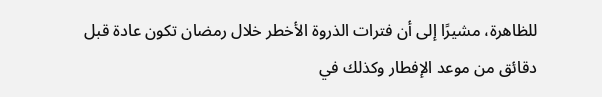للظاهرة، مشيرًا إلى أن فترات الذروة الأخطر خلال رمضان تكون عادة قبل دقائق من موعد الإفطار وكذلك في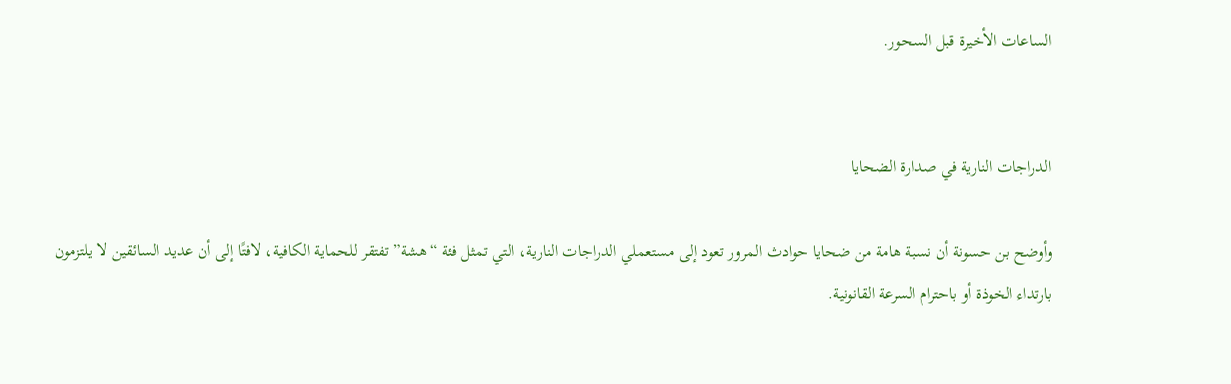الساعات الأخيرة قبل السحور.


الدراجات النارية في صدارة الضحايا

وأوضح بن حسونة أن نسبة هامة من ضحايا حوادث المرور تعود إلى مستعملي الدراجات النارية، التي تمثل فئة “هشة” تفتقر للحماية الكافية، لافتًا إلى أن عديد السائقين لا يلتزمون بارتداء الخوذة أو باحترام السرعة القانونية.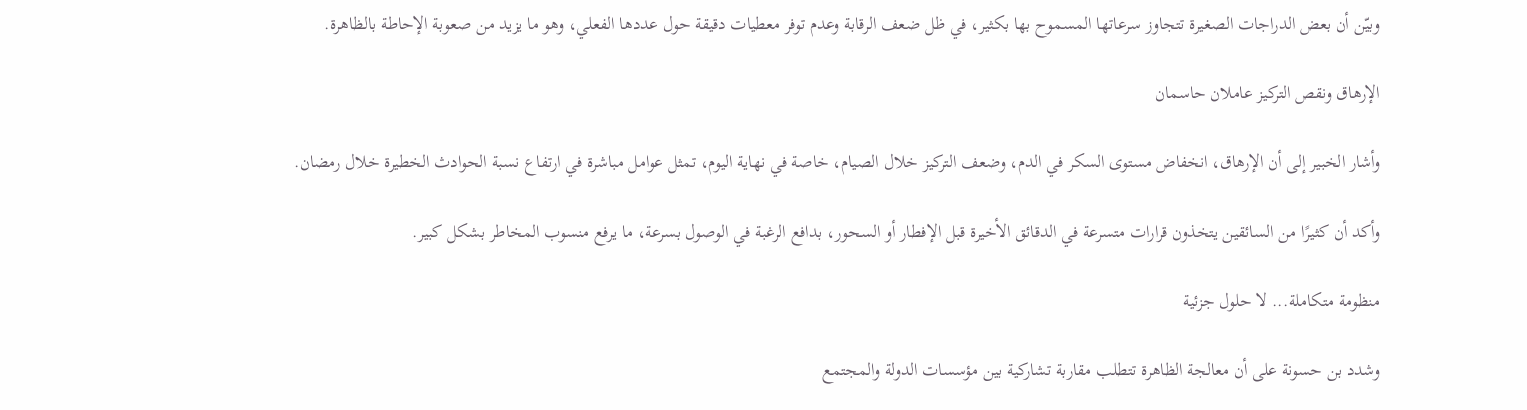وبيّن أن بعض الدراجات الصغيرة تتجاوز سرعاتها المسموح بها بكثير، في ظل ضعف الرقابة وعدم توفر معطيات دقيقة حول عددها الفعلي، وهو ما يزيد من صعوبة الإحاطة بالظاهرة.

الإرهاق ونقص التركيز عاملان حاسمان

وأشار الخبير إلى أن الإرهاق، انخفاض مستوى السكر في الدم، وضعف التركيز خلال الصيام، خاصة في نهاية اليوم، تمثل عوامل مباشرة في ارتفاع نسبة الحوادث الخطيرة خلال رمضان.

وأكد أن كثيرًا من السائقين يتخذون قرارات متسرعة في الدقائق الأخيرة قبل الإفطار أو السحور، بدافع الرغبة في الوصول بسرعة، ما يرفع منسوب المخاطر بشكل كبير.

منظومة متكاملة... لا حلول جزئية

وشدد بن حسونة على أن معالجة الظاهرة تتطلب مقاربة تشاركية بين مؤسسات الدولة والمجتمع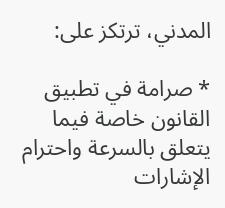المدني، ترتكز على:

* صرامة في تطبيق القانون خاصة فيما يتعلق بالسرعة واحترام الإشارات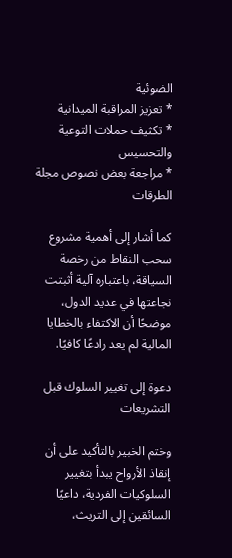الضوئية
* تعزيز المراقبة الميدانية
* تكثيف حملات التوعية والتحسيس
* مراجعة بعض نصوص مجلة الطرقات

كما أشار إلى أهمية مشروع سحب النقاط من رخصة السياقة، باعتباره آلية أثبتت نجاعتها في عديد الدول، موضحًا أن الاكتفاء بالخطايا المالية لم يعد رادعًا كافيًا.

دعوة إلى تغيير السلوك قبل التشريعات

وختم الخبير بالتأكيد على أن إنقاذ الأرواح يبدأ بتغيير السلوكيات الفردية، داعيًا السائقين إلى التريث،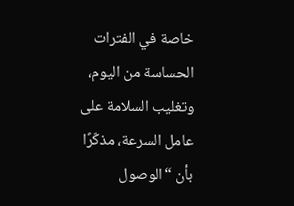خاصة في الفترات الحساسة من اليوم، وتغليب السلامة على عامل السرعة، مذكّرًا بأن “الوصول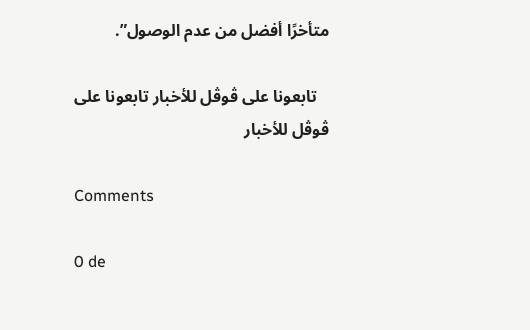متأخرًا أفضل من عدم الوصول”.

   تابعونا على ڤوڤل للأخبار تابعونا على ڤوڤل للأخبار

Comments

0 de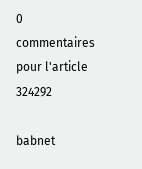0 commentaires pour l'article 324292

babnet